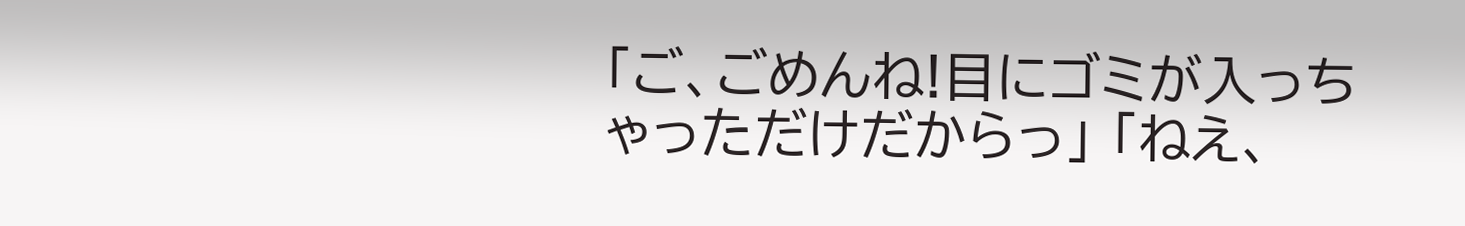「ご、ごめんね!目にゴミが入っちゃっただけだからっ」 「ねえ、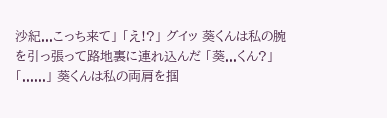沙紀...こっち来て」 「え!?」 グイッ 葵くんは私の腕を引っ張って路地裏に連れ込んだ 「葵...くん?」 「......」 葵くんは私の両肩を掴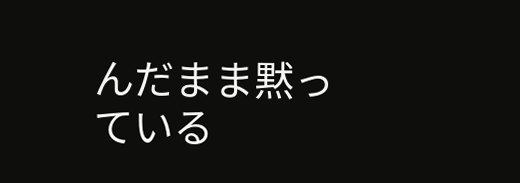んだまま黙っている